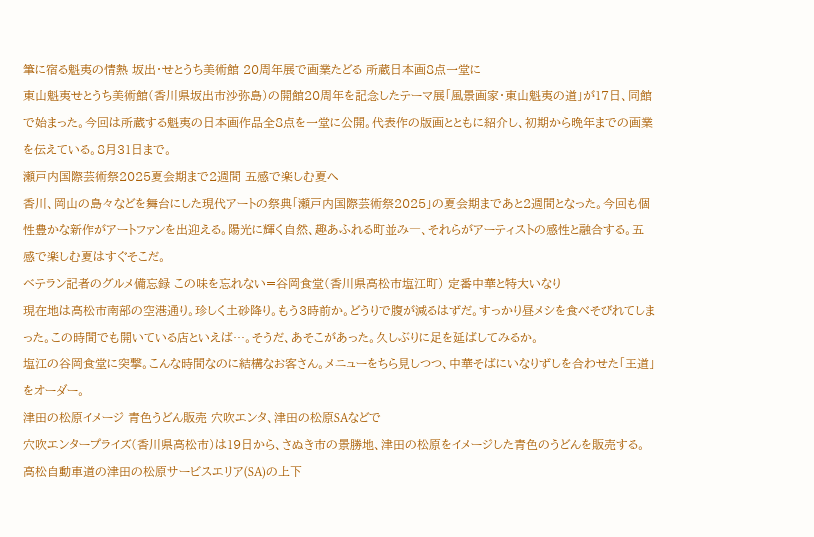筆に宿る魁夷の情熱 坂出・せとうち美術館 20周年展で画業たどる 所蔵日本画8点一堂に
東山魁夷せとうち美術館(香川県坂出市沙弥島)の開館20周年を記念したテーマ展「風景画家・東山魁夷の道」が17日、同館で始まった。今回は所蔵する魁夷の日本画作品全8点を一堂に公開。代表作の版画とともに紹介し、初期から晩年までの画業を伝えている。8月31日まで。
瀬戸内国際芸術祭2025夏会期まで2週間 五感で楽しむ夏へ
香川、岡山の島々などを舞台にした現代アートの祭典「瀬戸内国際芸術祭2025」の夏会期まであと2週間となった。今回も個性豊かな新作がアートファンを出迎える。陽光に輝く自然、趣あふれる町並み―、それらがアーティストの感性と融合する。五感で楽しむ夏はすぐそこだ。
ベテラン記者のグルメ備忘録 この味を忘れない=谷岡食堂(香川県高松市塩江町) 定番中華と特大いなり
現在地は高松市南部の空港通り。珍しく土砂降り。もう3時前か。どうりで腹が減るはずだ。すっかり昼メシを食べそびれてしまった。この時間でも開いている店といえば…。そうだ、あそこがあった。久しぶりに足を延ばしてみるか。
塩江の谷岡食堂に突撃。こんな時間なのに結構なお客さん。メニューをちら見しつつ、中華そばにいなりずしを合わせた「王道」をオーダー。
津田の松原イメージ 青色うどん販売 穴吹エンタ、津田の松原SAなどで
穴吹エンタープライズ(香川県高松市)は19日から、さぬき市の景勝地、津田の松原をイメージした青色のうどんを販売する。高松自動車道の津田の松原サービスエリア(SA)の上下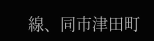線、同市津田町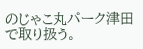のじゃこ丸パーク津田で取り扱う。